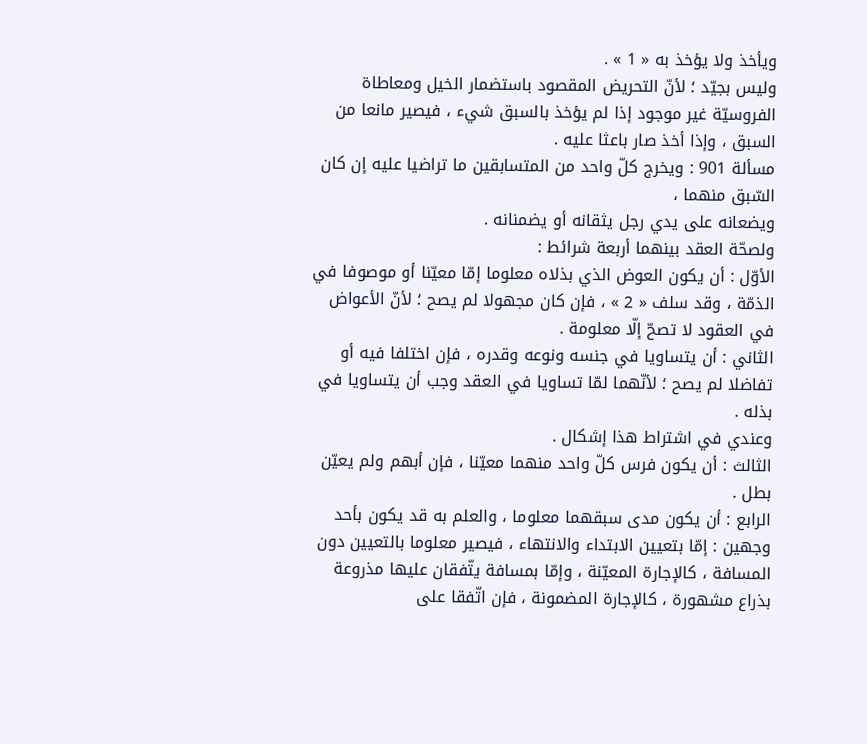ويأخذ ولا يؤخذ به « 1 » .
وليس بجيّد ؛ لأنّ التحريض المقصود باستضمار الخيل ومعاطاة الفروسيّة غير موجود إذا لم يؤخذ بالسبق شيء ، فيصير مانعا من السبق ، وإذا أخذ صار باعثا عليه .
مسألة 901 : ويخرج كلّ واحد من المتسابقين ما تراضيا عليه إن كان السّبق منهما ،
ويضعانه على يدي رجل يثقانه أو يضمنانه .
ولصحّة العقد بينهما أربعة شرائط :
الأوّل : أن يكون العوض الذي بذلاه معلوما إمّا معيّنا أو موصوفا في الذمّة ، وقد سلف « 2 » ، فإن كان مجهولا لم يصح ؛ لأنّ الأعواض في العقود لا تصحّ إلّا معلومة .
الثاني : أن يتساويا في جنسه ونوعه وقدره ، فإن اختلفا فيه أو تفاضلا لم يصح ؛ لأنّهما لمّا تساويا في العقد وجب أن يتساويا في بذله .
وعندي في اشتراط هذا إشكال .
الثالث : أن يكون فرس كلّ واحد منهما معيّنا ، فإن أبهم ولم يعيّن بطل .
الرابع : أن يكون مدى سبقهما معلوما ، والعلم به قد يكون بأحد وجهين : إمّا بتعيين الابتداء والانتهاء ، فيصير معلوما بالتعيين دون المسافة ، كالإجارة المعيّنة ، وإمّا بمسافة يتّفقان عليها مذروعة بذراع مشهورة ، كالإجارة المضمونة ، فإن اتّفقا على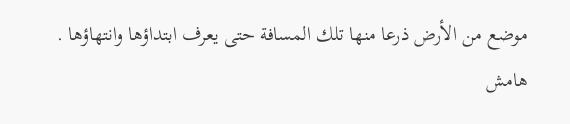موضع من الأرض ذرعا منها تلك المسافة حتى يعرف ابتداؤها وانتهاؤها .
هامش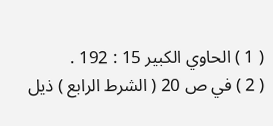( 1 ) الحاوي الكبير 15 : 192 .
( 2 ) في ص 20 ( الشرط الرابع ) ذيل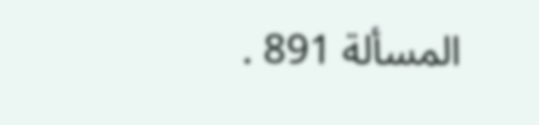المسألة 891 .